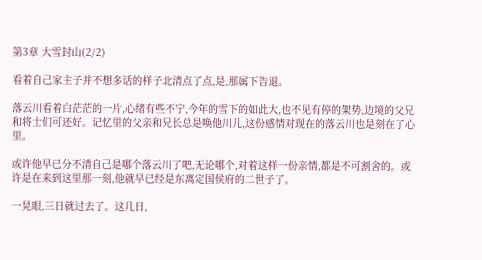第3章 大雪封山(2/2)

看着自己家主子并不想多话的样子北清点了点,是,那属下告退。

落云川看着白茫茫的一片,心绪有些不宁,今年的雪下的如此大,也不见有停的架势,边境的父兄和将士们可还好。记忆里的父亲和兄长总是唤他川儿,这份感情对现在的落云川也是刻在了心里。

或许他早已分不清自己是哪个落云川了吧,无论哪个,对着这样一份亲情,都是不可割舍的。或许是在来到这里那一刻,他就早已经是东离定国侯府的二世子了。

一晃眼,三日就过去了。这几日,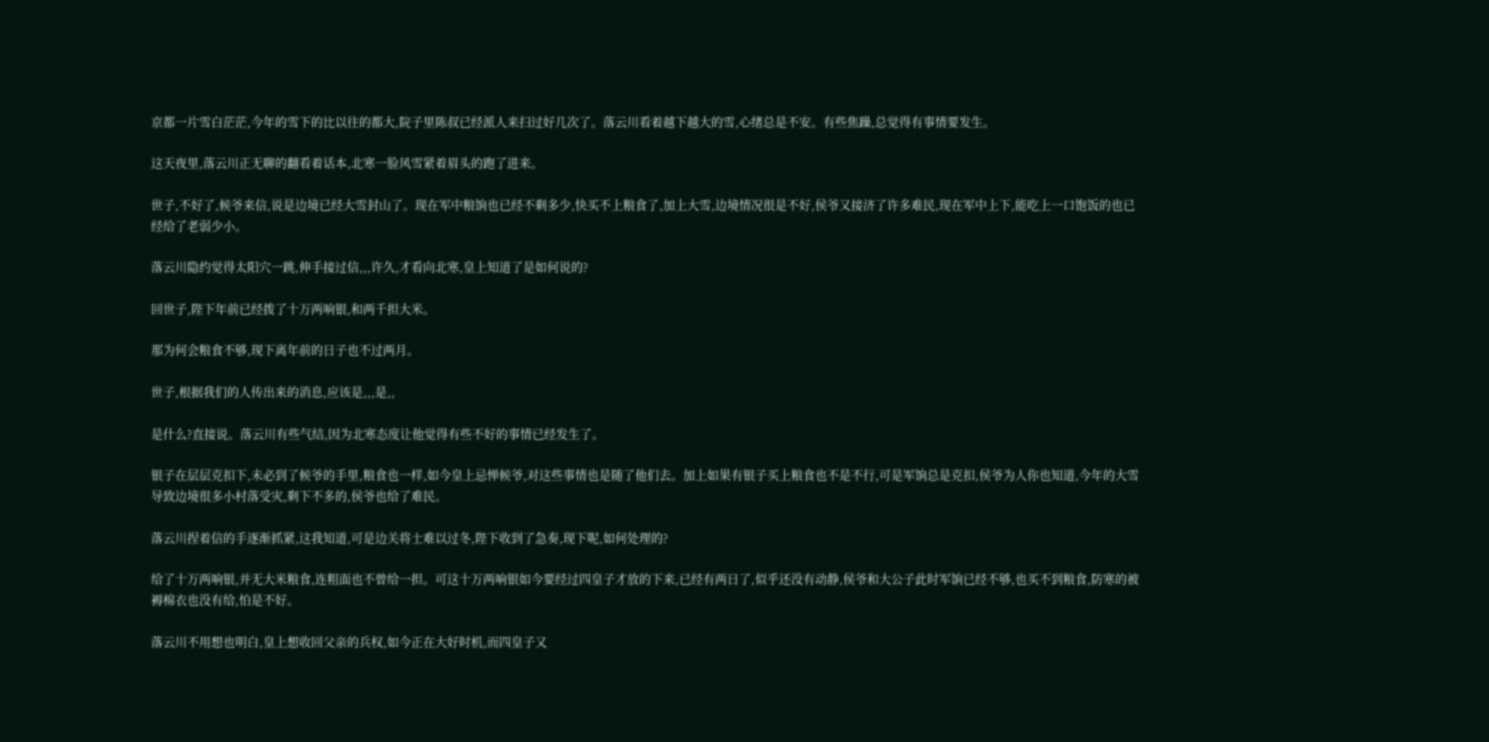京都一片雪白茫茫,今年的雪下的比以往的都大,院子里陈叔已经派人来扫过好几次了。落云川看着越下越大的雪,心绪总是不安。有些焦躁,总觉得有事情要发生。

这天夜里,落云川正无聊的翻看着话本,北寒一脸风雪紧着眉头的跑了进来。

世子,不好了,候爷来信,说是边境已经大雪封山了。现在军中粮饷也已经不剩多少,快买不上粮食了,加上大雪,边境情况很是不好,侯爷又接济了许多难民,现在军中上下,能吃上一口饱饭的也已经给了老弱少小。

落云川隐约觉得太阳穴一跳,伸手接过信,,,许久,才看向北寒,皇上知道了是如何说的?

回世子,陛下年前已经拨了十万两响银,和两千担大米。

那为何会粮食不够,现下离年前的日子也不过两月。

世子,根据我们的人传出来的消息,应该是,,,是,,

是什么?直接说。落云川有些气结,因为北寒态度让他觉得有些不好的事情已经发生了。

银子在层层克扣下,未必到了候爷的手里,粮食也一样,如今皇上忌惮候爷,对这些事情也是随了他们去。加上如果有银子买上粮食也不是不行,可是军饷总是克扣,侯爷为人你也知道,今年的大雪导致边境很多小村落受灾,剩下不多的,侯爷也给了难民。

落云川捏着信的手逐渐抓紧,这我知道,可是边关将士难以过冬,陛下收到了急奏,现下呢,如何处理的?

给了十万两响银,并无大米粮食,连粗面也不曾给一担。可这十万两响银如今要经过四皇子才放的下来,已经有两日了,似乎还没有动静,侯爷和大公子此时军饷已经不够,也买不到粮食,防寒的被褥棉衣也没有给,怕是不好。

落云川不用想也明白,皇上想收回父亲的兵权,如今正在大好时机,而四皇子又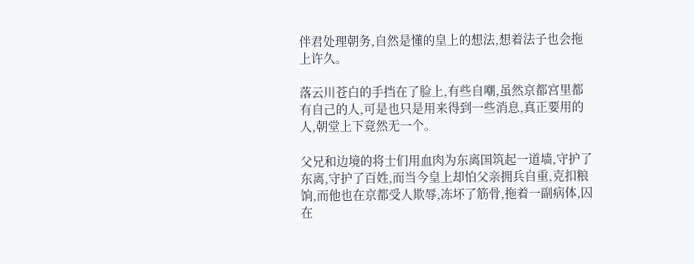伴君处理朝务,自然是懂的皇上的想法,想着法子也会拖上许久。

落云川苍白的手挡在了脸上,有些自嘲,虽然京都宫里都有自己的人,可是也只是用来得到一些消息,真正要用的人,朝堂上下竟然无一个。

父兄和边境的将士们用血肉为东离国筑起一道墙,守护了东离,守护了百姓,而当今皇上却怕父亲拥兵自重,克扣粮饷,而他也在京都受人欺辱,冻坏了筋骨,拖着一副病体,囚在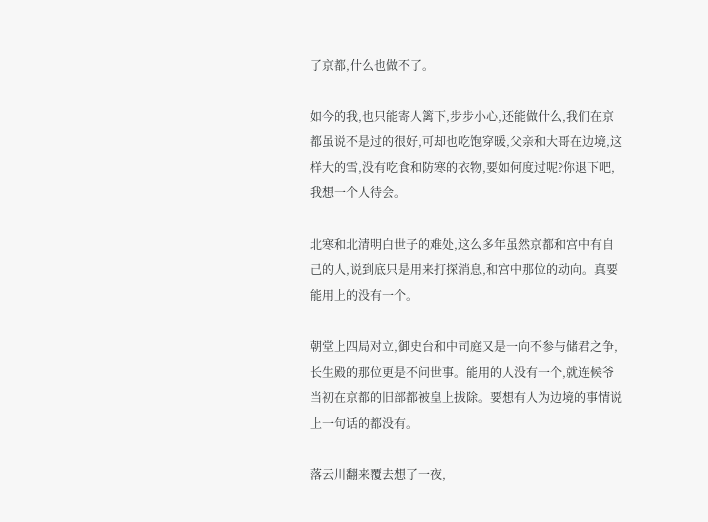了京都,什么也做不了。

如今的我,也只能寄人篱下,步步小心,还能做什么,我们在京都虽说不是过的很好,可却也吃饱穿暖,父亲和大哥在边境,这样大的雪,没有吃食和防寒的衣物,要如何度过呢?你退下吧,我想一个人待会。

北寒和北清明白世子的难处,这么多年虽然京都和宫中有自己的人,说到底只是用来打探消息,和宫中那位的动向。真要能用上的没有一个。

朝堂上四局对立,御史台和中司庭又是一向不参与储君之争,长生殿的那位更是不问世事。能用的人没有一个,就连候爷当初在京都的旧部都被皇上拔除。要想有人为边境的事情说上一句话的都没有。

落云川翻来覆去想了一夜,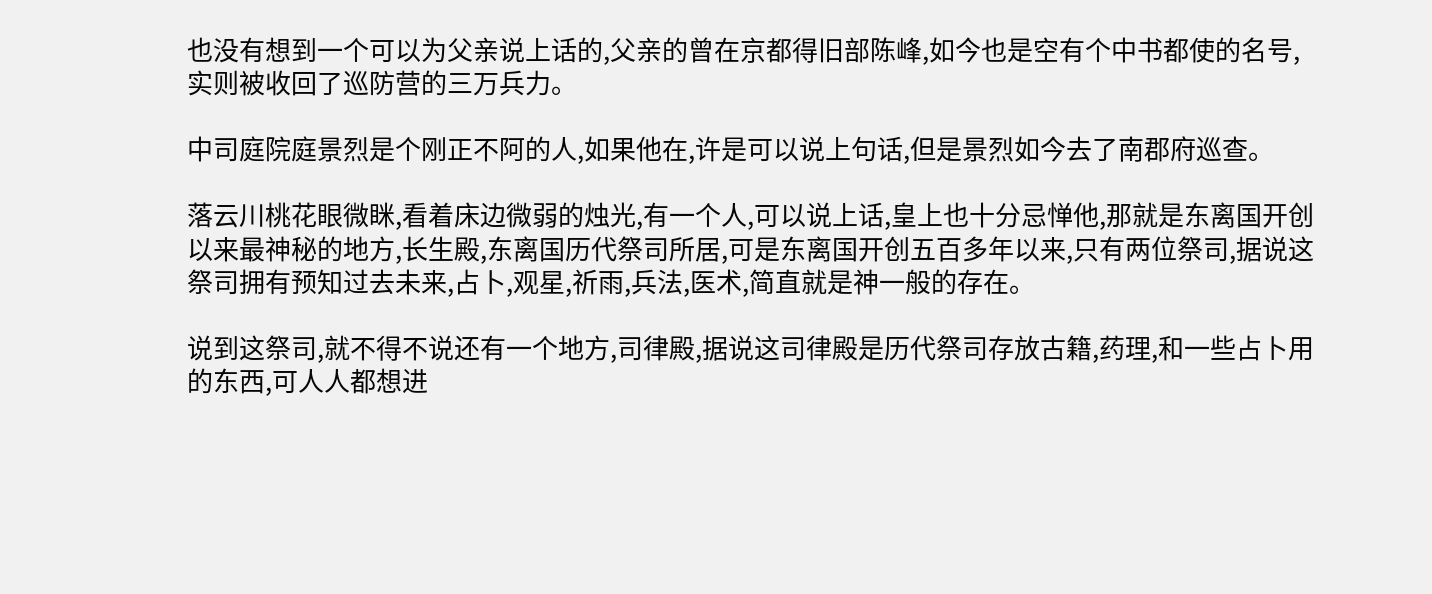也没有想到一个可以为父亲说上话的,父亲的曾在京都得旧部陈峰,如今也是空有个中书都使的名号,实则被收回了巡防营的三万兵力。

中司庭院庭景烈是个刚正不阿的人,如果他在,许是可以说上句话,但是景烈如今去了南郡府巡查。

落云川桃花眼微眯,看着床边微弱的烛光,有一个人,可以说上话,皇上也十分忌惮他,那就是东离国开创以来最神秘的地方,长生殿,东离国历代祭司所居,可是东离国开创五百多年以来,只有两位祭司,据说这祭司拥有预知过去未来,占卜,观星,祈雨,兵法,医术,简直就是神一般的存在。

说到这祭司,就不得不说还有一个地方,司律殿,据说这司律殿是历代祭司存放古籍,药理,和一些占卜用的东西,可人人都想进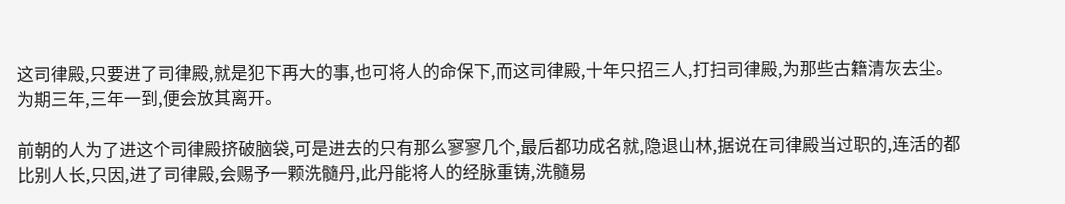这司律殿,只要进了司律殿,就是犯下再大的事,也可将人的命保下,而这司律殿,十年只招三人,打扫司律殿,为那些古籍清灰去尘。为期三年,三年一到,便会放其离开。

前朝的人为了进这个司律殿挤破脑袋,可是进去的只有那么寥寥几个,最后都功成名就,隐退山林,据说在司律殿当过职的,连活的都比别人长,只因,进了司律殿,会赐予一颗洗髓丹,此丹能将人的经脉重铸,洗髓易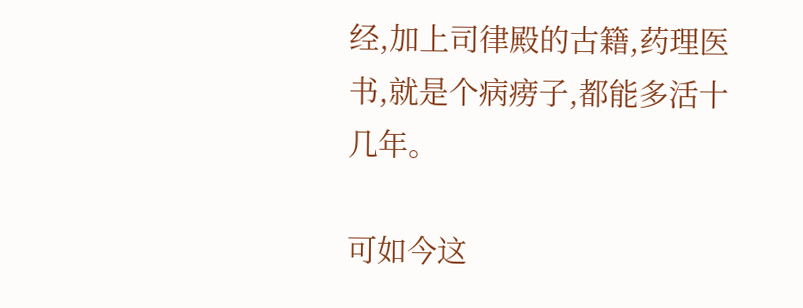经,加上司律殿的古籍,药理医书,就是个病痨子,都能多活十几年。

可如今这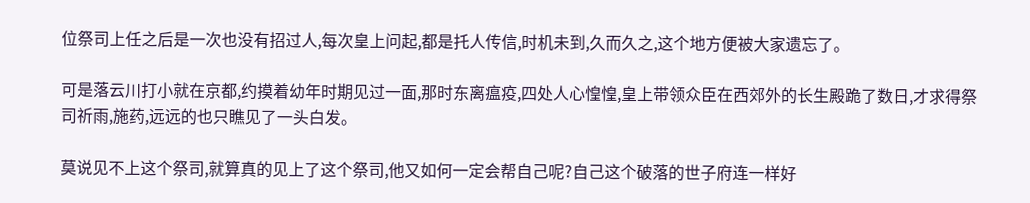位祭司上任之后是一次也没有招过人,每次皇上问起,都是托人传信,时机未到,久而久之,这个地方便被大家遗忘了。

可是落云川打小就在京都,约摸着幼年时期见过一面,那时东离瘟疫,四处人心惶惶,皇上带领众臣在西郊外的长生殿跪了数日,才求得祭司祈雨,施药,远远的也只瞧见了一头白发。

莫说见不上这个祭司,就算真的见上了这个祭司,他又如何一定会帮自己呢?自己这个破落的世子府连一样好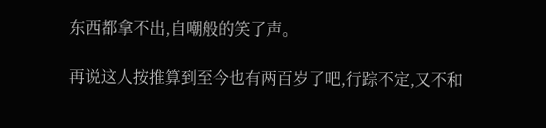东西都拿不出,自嘲般的笑了声。

再说这人按推算到至今也有两百岁了吧,行踪不定,又不和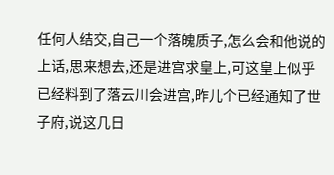任何人结交,自己一个落魄质子,怎么会和他说的上话,思来想去,还是进宫求皇上,可这皇上似乎已经料到了落云川会进宫,昨儿个已经通知了世子府,说这几日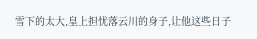雪下的太大,皇上担忧落云川的身子,让他这些日子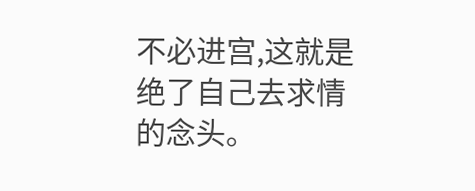不必进宫,这就是绝了自己去求情的念头。